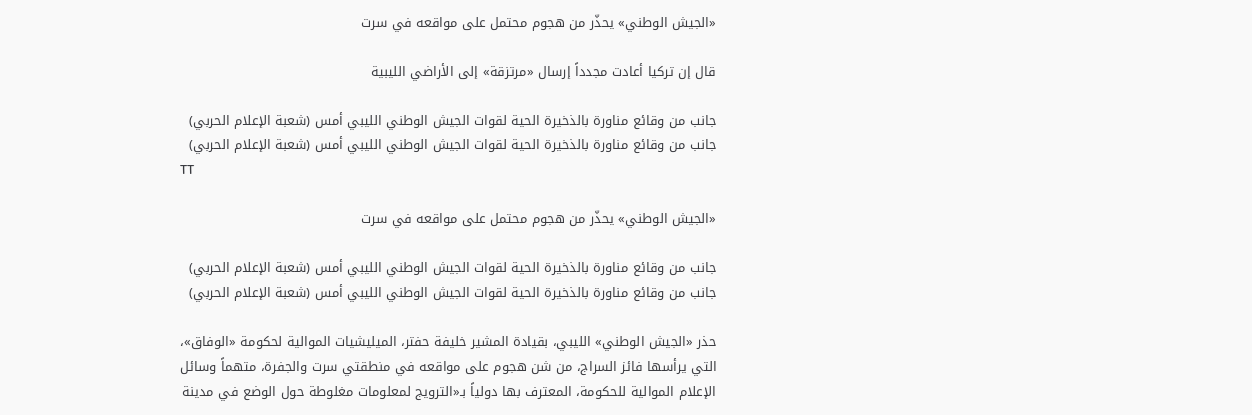«الجيش الوطني» يحذّر من هجوم محتمل على مواقعه في سرت

قال إن تركيا أعادت مجدداً إرسال «مرتزقة» إلى الأراضي الليبية

جانب من وقائع مناورة بالذخيرة الحية لقوات الجيش الوطني الليبي أمس (شعبة الإعلام الحربي)
جانب من وقائع مناورة بالذخيرة الحية لقوات الجيش الوطني الليبي أمس (شعبة الإعلام الحربي)
TT

«الجيش الوطني» يحذّر من هجوم محتمل على مواقعه في سرت

جانب من وقائع مناورة بالذخيرة الحية لقوات الجيش الوطني الليبي أمس (شعبة الإعلام الحربي)
جانب من وقائع مناورة بالذخيرة الحية لقوات الجيش الوطني الليبي أمس (شعبة الإعلام الحربي)

حذر «الجيش الوطني» الليبي، بقيادة المشير خليفة حفتر، الميليشيات الموالية لحكومة «الوفاق»، التي يرأسها فائز السراج، من شن هجوم على مواقعه في منطقتي سرت والجفرة، متهماً وسائل الإعلام الموالية للحكومة، المعترف بها دولياً بـ«الترويج لمعلومات مغلوطة حول الوضع في مدينة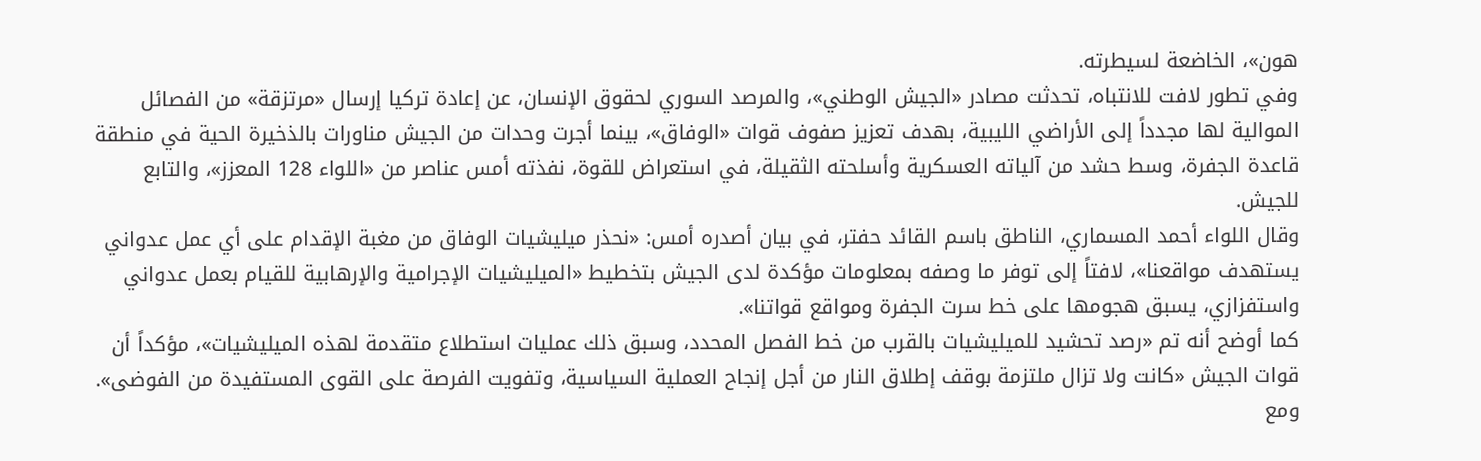هون»، الخاضعة لسيطرته.
وفي تطور لافت للانتباه، تحدثت مصادر «الجيش الوطني»، والمرصد السوري لحقوق الإنسان، عن إعادة تركيا إرسال «مرتزقة» من الفصائل الموالية لها مجدداً إلى الأراضي الليبية، بهدف تعزيز صفوف قوات «الوفاق»، بينما أجرت وحدات من الجيش مناورات بالذخيرة الحية في منطقة قاعدة الجفرة، وسط حشد من آلياته العسكرية وأسلحته الثقيلة، في استعراض للقوة، نفذته أمس عناصر من «اللواء 128 المعزز»، والتابع للجيش.
وقال اللواء أحمد المسماري، الناطق باسم القائد حفتر، في بيان أصدره أمس: «نحذر ميليشيات الوفاق من مغبة الإقدام على أي عمل عدواني يستهدف مواقعنا»، لافتاً إلى توفر ما وصفه بمعلومات مؤكدة لدى الجيش بتخطيط «الميليشيات الإجرامية والإرهابية للقيام بعمل عدواني واستفزازي، يسبق هجومها على خط سرت الجفرة ومواقع قواتنا».
كما أوضح أنه تم «رصد تحشيد للميليشيات بالقرب من خط الفصل المحدد، وسبق ذلك عمليات استطلاع متقدمة لهذه الميليشيات»، مؤكداً أن قوات الجيش «كانت ولا تزال ملتزمة بوقف إطلاق النار من أجل إنجاح العملية السياسية، وتفويت الفرصة على القوى المستفيدة من الفوضى».
ومع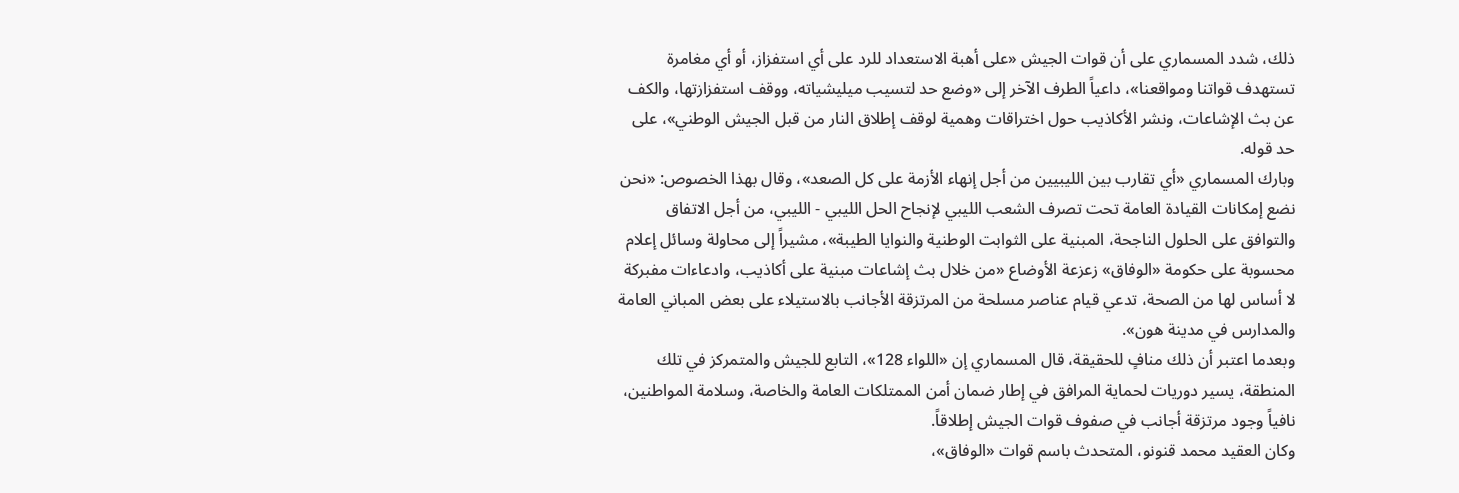ذلك، شدد المسماري على أن قوات الجيش «على أهبة الاستعداد للرد على أي استفزاز، أو أي مغامرة تستهدف قواتنا ومواقعنا»، داعياً الطرف الآخر إلى «وضع حد لتسيب ميليشياته، ووقف استفزازتها، والكف عن بث الإشاعات، ونشر الأكاذيب حول اختراقات وهمية لوقف إطلاق النار من قبل الجيش الوطني»، على حد قوله.
وبارك المسماري «أي تقارب بين الليبيين من أجل إنهاء الأزمة على كل الصعد»، وقال بهذا الخصوص: «نحن نضع إمكانات القيادة العامة تحت تصرف الشعب الليبي لإنجاح الحل الليبي - الليبي، من أجل الاتفاق والتوافق على الحلول الناجحة، المبنية على الثوابت الوطنية والنوايا الطيبة»، مشيراً إلى محاولة وسائل إعلام محسوبة على حكومة «الوفاق» زعزعة الأوضاع «من خلال بث إشاعات مبنية على أكاذيب، وادعاءات مفبركة لا أساس لها من الصحة، تدعي قيام عناصر مسلحة من المرتزقة الأجانب بالاستيلاء على بعض المباني العامة والمدارس في مدينة هون».
وبعدما اعتبر أن ذلك منافٍ للحقيقة، قال المسماري إن «اللواء 128»، التابع للجيش والمتمركز في تلك المنطقة، يسير دوريات لحماية المرافق في إطار ضمان أمن الممتلكات العامة والخاصة، وسلامة المواطنين، نافياً وجود مرتزقة أجانب في صفوف قوات الجيش إطلاقاً.
وكان العقيد محمد قنونو، المتحدث باسم قوات «الوفاق»،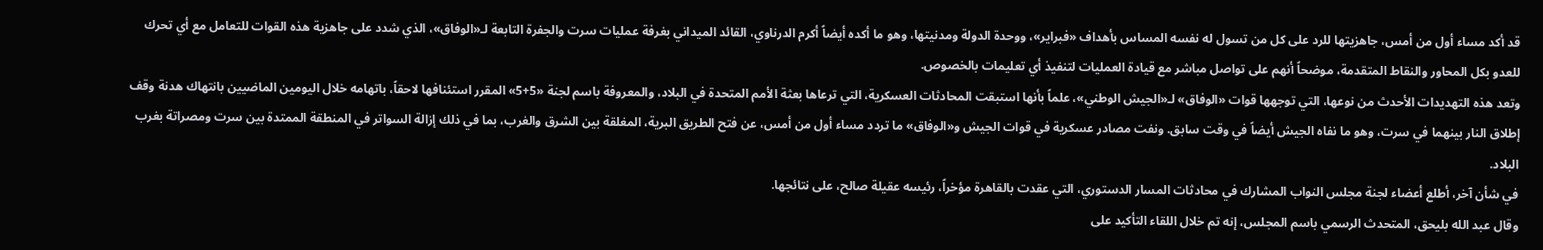قد أكد مساء أول من أمس، جاهزيتها للرد على كل من تسول له نفسه المساس بأهداف «فبراير»، ووحدة الدولة ومدنيتها، وهو ما أكده أيضاً أكرم الدرناوي، القائد الميداني بغرفة عمليات سرت والجفرة التابعة لـ«الوفاق»، الذي شدد على جاهزية هذه القوات للتعامل مع أي تحرك للعدو بكل المحاور والنقاط المتقدمة، موضحاً أنهم على تواصل مباشر مع قيادة العمليات لتنفيذ أي تعليمات بالخصوص.
وتعد هذه التهديدات الأحدث من نوعها، التي توجهها قوات «الوفاق» لـ«الجيش الوطني»، علماً بأنها استبقت المحادثات العسكرية، التي ترعاها بعثة الأمم المتحدة في البلاد، والمعروفة باسم لجنة «5+5» المقرر استئنافها لاحقاً، باتهامه خلال اليومين الماضيين بانتهاك هدنة وقف إطلاق النار بينهما في سرت، وهو ما نفاه الجيش أيضاً في وقت سابق. ونفت مصادر عسكرية في قوات الجيش و«الوفاق» ما تردد مساء أول من أمس، عن فتح الطريق البرية، المغلقة بين الشرق والغرب، بما في ذلك إزالة السواتر في المنطقة الممتدة بين سرت ومصراتة بغرب البلاد.
في شأن آخر، أطلع أعضاء لجنة مجلس النواب المشارك في محادثات المسار الدستوري، التي عقدت بالقاهرة مؤخراً، رئيسه عقيلة صالح، على نتائجها.
وقال عبد الله بليحق، المتحدث الرسمي باسم المجلس، إنه تم خلال اللقاء التأكيد على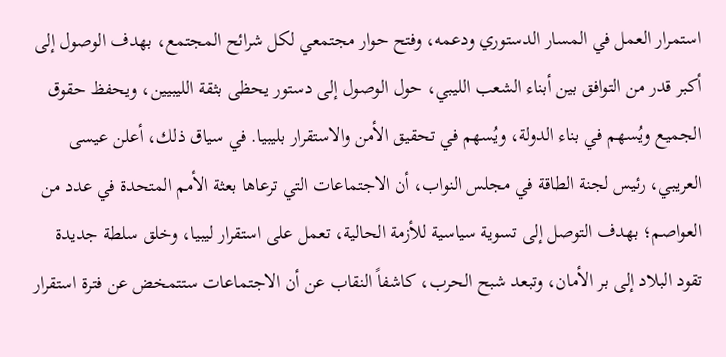استمرار العمل في المسار الدستوري ودعمه، وفتح حوار مجتمعي لكل شرائح المجتمع، بهدف الوصول إلى أكبر قدر من التوافق بين أبناء الشعب الليبي، حول الوصول إلى دستور يحظى بثقة الليبيين، ويحفظ حقوق الجميع ويُسهم في بناء الدولة، ويُسهم في تحقيق الأمن والاستقرار بليبيا. في سياق ذلك، أعلن عيسى العريبي، رئيس لجنة الطاقة في مجلس النواب، أن الاجتماعات التي ترعاها بعثة الأمم المتحدة في عدد من العواصم؛ بهدف التوصل إلى تسوية سياسية للأزمة الحالية، تعمل على استقرار ليبيا، وخلق سلطة جديدة تقود البلاد إلى بر الأمان، وتبعد شبح الحرب، كاشفاً النقاب عن أن الاجتماعات ستتمخض عن فترة استقرار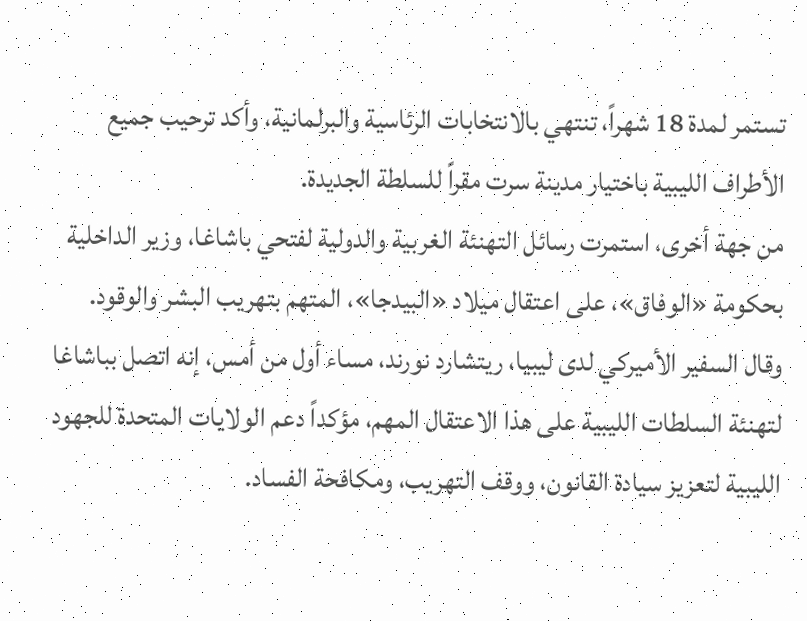تستمر لمدة 18 شهراً، تنتهي بالانتخابات الرئاسية والبرلمانية، وأكد ترحيب جميع الأطراف الليبية باختيار مدينة سرت مقراً للسلطة الجديدة.
من جهة أخرى، استمرت رسائل التهنئة الغربية والدولية لفتحي باشاغا، وزير الداخلية بحكومة «الوفاق»، على اعتقال ميلاد «البيدجا»، المتهم بتهريب البشر والوقود.
وقال السفير الأميركي لدى ليبيا، ريتشارد نورند، مساء أول من أمس، إنه اتصل بباشاغا لتهنئة السلطات الليبية على هذا الاعتقال المهم، مؤكداً دعم الولايات المتحدة للجهود الليبية لتعزيز سيادة القانون، ووقف التهريب، ومكافحة الفساد.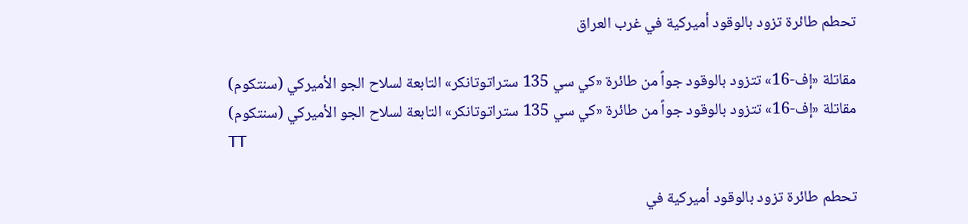تحطم طائرة تزود بالوقود أميركية في غرب العراق

مقاتلة «إف-16» تتزود بالوقود جواً من طائرة «كي سي 135 ستراتوتانكر» التابعة لسلاح الجو الأميركي (سنتكوم)
مقاتلة «إف-16» تتزود بالوقود جواً من طائرة «كي سي 135 ستراتوتانكر» التابعة لسلاح الجو الأميركي (سنتكوم)
TT

تحطم طائرة تزود بالوقود أميركية في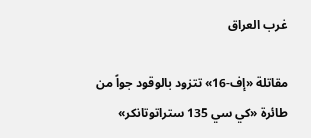غرب العراق

مقاتلة «إف-16» تتزود بالوقود جواً من طائرة «كي سي 135 ستراتوتانكر»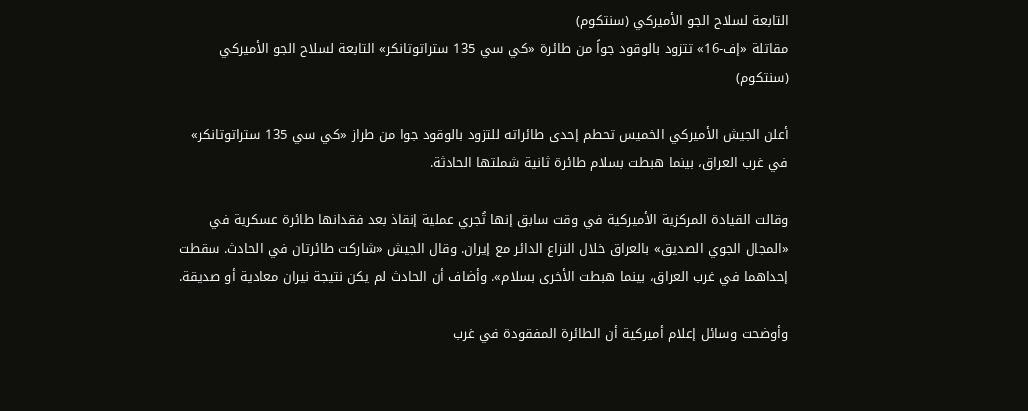التابعة لسلاح الجو الأميركي (سنتكوم)
مقاتلة «إف-16» تتزود بالوقود جواً من طائرة «كي سي 135 ستراتوتانكر» التابعة لسلاح الجو الأميركي (سنتكوم)

أعلن الجيش الأميركي الخميس تحطم إحدى طائراته للتزود بالوقود جوا من طراز «كي سي 135 ستراتوتانكر» في غرب العراق، بينما هبطت بسلام طائرة ثانية شملتها الحادثة.

وقالت القيادة المركزية الأميركية في وقت سابق إنها ‌تُجري ‌عملية إنقاذ ‌بعد فقدانها طائرة عسكرية في «المجال الجوي الصديق» بالعراق خلال النزاع الدائر ‌مع إيران. وقال ‌الجيش «شاركت طائرتان في ‌الحادث. سقطت إحداهما في غرب العراق، ‌بينما هبطت الأخرى بسلام». وأضاف أن الحادث لم يكن نتيجة نيران معادية أو صديقة.

وأوضحت وسائل إعلام أميركية أن الطائرة المفقودة في غرب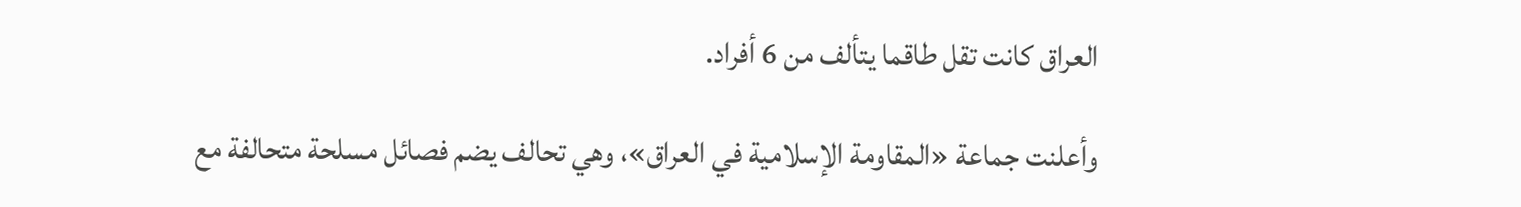العراق كانت تقل طاقما يتألف من 6 أفراد.

وأعلنت جماعة «المقاومة ‌الإسلامية في العراق»، وهي ‌تحالف يضم فصائل مسلحة متحالفة مع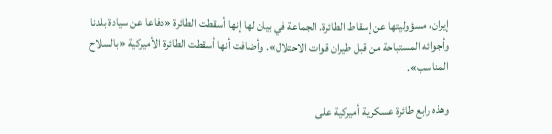إيران، مسؤوليتها عن إسقاط ‌الطائرة. الجماعة في بيان لها إنها أسقطت ‌الطائرة «دفاعا عن سيادة بلدنا وأجوائه المستباحة من قبل طيران قوات الاحتلال». وأضافت أنها أسقطت الطائرة الأميركية «بالسلاح المناسب».

وهذه رابع طائرة عسكرية أميركية على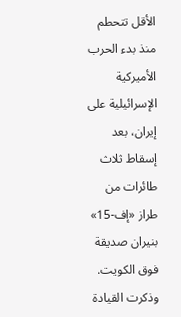الأقل تتحطم منذ بدء الحرب الأميركية الإسرائيلية على إيران، بعد إسقاط ثلاث طائرات من طراز «إف-15» بنيران صديقة فوق الكويت. وذكرت القيادة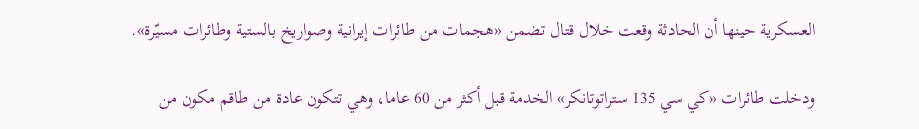العسكرية حينها أن الحادثة وقعت خلال قتال تضمن «هجمات من طائرات إيرانية وصواريخ بالستية وطائرات مسيّرة».

ودخلت طائرات «كي سي 135 ستراتوتانكر» الخدمة قبل أكثر من 60 عاما، وهي تتكون عادة من طاقم مكون من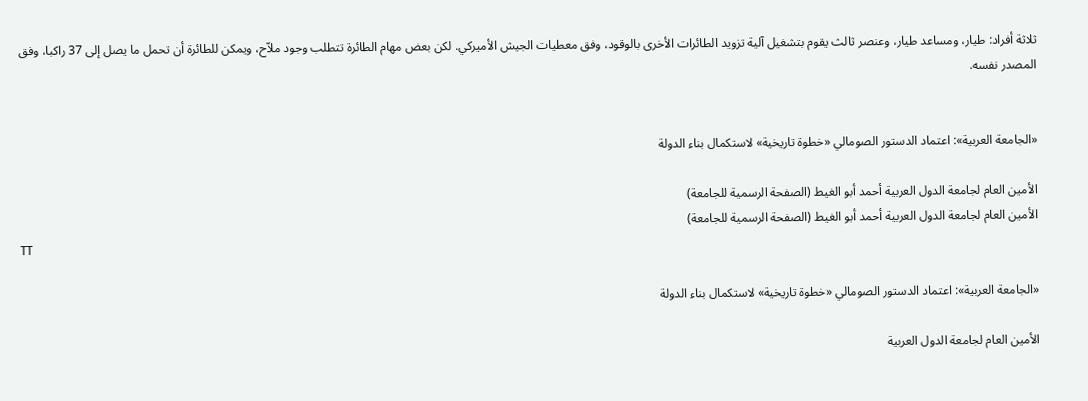ثلاثة أفراد: طيار، ومساعد طيار، وعنصر ثالث يقوم بتشغيل آلية تزويد الطائرات الأخرى بالوقود، وفق معطيات الجيش الأميركي. لكن بعض مهام الطائرة تتطلب وجود ملاّح، ويمكن للطائرة أن تحمل ما يصل إلى 37 راكبا، وفق المصدر نفسه.


«الجامعة العربية»: اعتماد الدستور الصومالي «خطوة تاريخية» لاستكمال بناء الدولة

الأمين العام لجامعة الدول العربية أحمد أبو الغيط (الصفحة الرسمية للجامعة)
الأمين العام لجامعة الدول العربية أحمد أبو الغيط (الصفحة الرسمية للجامعة)
TT

«الجامعة العربية»: اعتماد الدستور الصومالي «خطوة تاريخية» لاستكمال بناء الدولة

الأمين العام لجامعة الدول العربية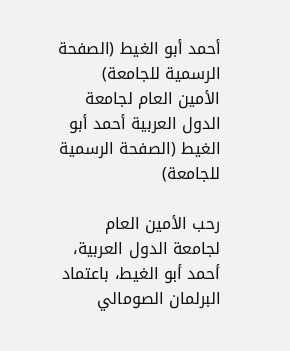أحمد أبو الغيط (الصفحة الرسمية للجامعة)
الأمين العام لجامعة الدول العربية أحمد أبو الغيط (الصفحة الرسمية للجامعة)

رحب الأمين العام لجامعة الدول العربية، أحمد أبو الغيط، باعتماد البرلمان الصومالي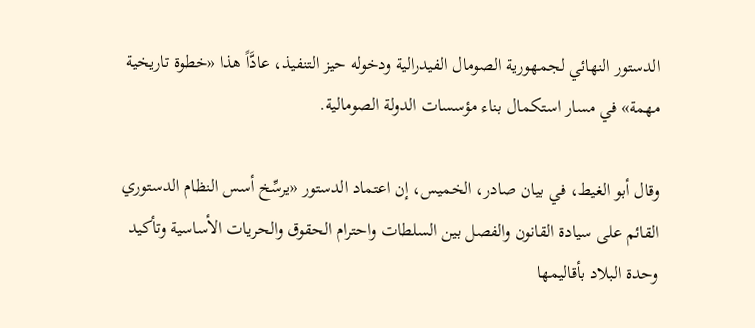الدستور النهائي لجمهورية الصومال الفيدرالية ودخوله حيز التنفيذ، عادَّاً هذا «خطوة تاريخية مهمة» في مسار استكمال بناء مؤسسات الدولة الصومالية.

وقال أبو الغيط، في بيان صادر، الخميس، إن اعتماد الدستور «يرسِّخ أسس النظام الدستوري القائم على سيادة القانون والفصل بين السلطات واحترام الحقوق والحريات الأساسية وتأكيد وحدة البلاد بأقاليمها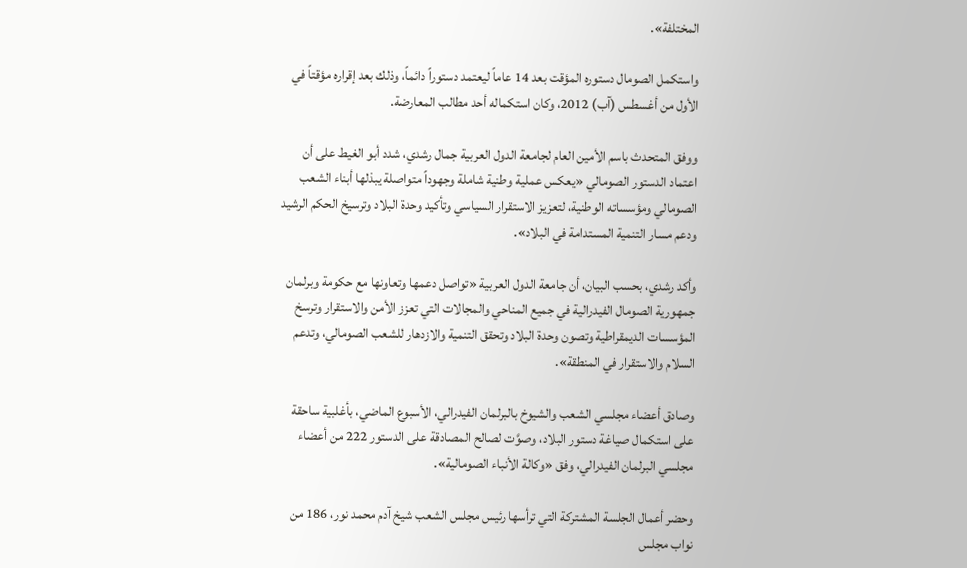المختلفة».

واستكمل الصومال دستوره المؤقت بعد 14 عاماً ليعتمد دستوراً دائماً، وذلك بعد إقراره مؤقتاً في الأول من أغسطس (آب) 2012، وكان استكماله أحد مطالب المعارضة.

ووفق المتحدث باسم الأمين العام لجامعة الدول العربية جمال رشدي، شدد أبو الغيط على أن اعتماد الدستور الصومالي «يعكس عملية وطنية شاملة وجهوداً متواصلة يبذلها أبناء الشعب الصومالي ومؤسساته الوطنية، لتعزيز الاستقرار السياسي وتأكيد وحدة البلاد وترسيخ الحكم الرشيد ودعم مسار التنمية المستدامة في البلاد».

وأكد رشدي، بحسب البيان، أن جامعة الدول العربية «تواصل دعمها وتعاونها مع حكومة وبرلمان جمهورية الصومال الفيدرالية في جميع المناحي والمجالات التي تعزز الأمن والاستقرار وترسخ المؤسسات الديمقراطية وتصون وحدة البلاد وتحقق التنمية والازدهار للشعب الصومالي، وتدعم السلام والاستقرار في المنطقة».

وصادق أعضاء مجلسي الشعب والشيوخ بالبرلمان الفيدرالي، الأسبوع الماضي، بأغلبية ساحقة على استكمال صياغة دستور البلاد، وصوَّت لصالح المصادقة على الدستور 222 من أعضاء مجلسي البرلمان الفيدرالي، وفق «وكالة الأنباء الصومالية».

وحضر أعمال الجلسة المشتركة التي ترأسها رئيس مجلس الشعب شيخ آدم محمد نور، 186 من نواب مجلس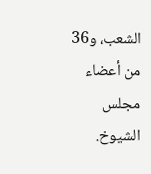الشعب، و36 من أعضاء مجلس الشيوخ.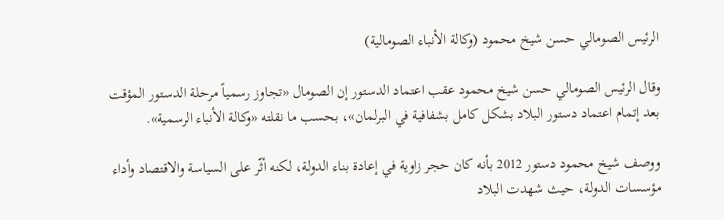الرئيس الصومالي حسن شيخ محمود (وكالة الأنباء الصومالية)

وقال الرئيس الصومالي حسن شيخ محمود عقب اعتماد الدستور إن الصومال «تجاوز رسمياً مرحلة الدستور المؤقت بعد إتمام اعتماد دستور البلاد بشكل كامل بشفافية في البرلمان»، بحسب ما نقلته «وكالة الأنباء الرسمية».

ووصف شيخ محمود دستور 2012 بأنه كان حجر زاوية في إعادة بناء الدولة، لكنه أثّر على السياسة والاقتصاد وأداء مؤسسات الدولة، حيث شهدت البلاد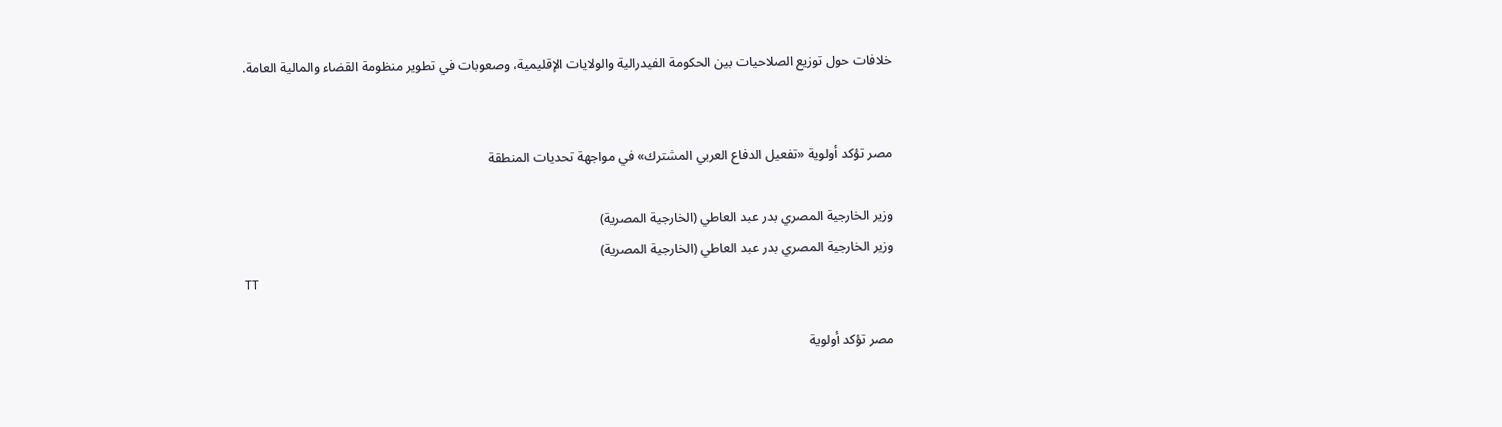خلافات حول توزيع الصلاحيات بين الحكومة الفيدرالية والولايات الإقليمية، وصعوبات في تطوير منظومة القضاء والمالية العامة.


مصر تؤكد أولوية «تفعيل الدفاع العربي المشترك» في مواجهة تحديات المنطقة

وزير الخارجية المصري بدر عبد العاطي (الخارجية المصرية)
وزير الخارجية المصري بدر عبد العاطي (الخارجية المصرية)
TT

مصر تؤكد أولوية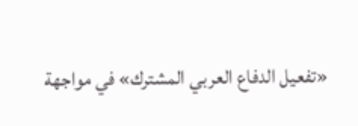«تفعيل الدفاع العربي المشترك» في مواجهة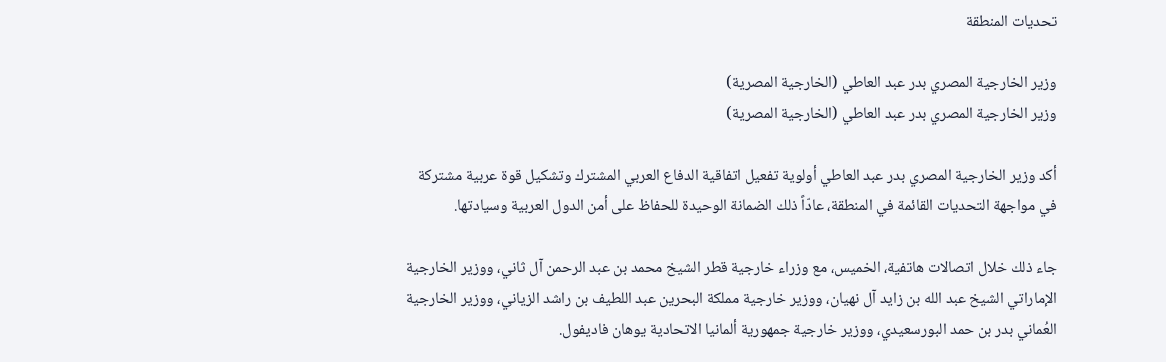تحديات المنطقة

وزير الخارجية المصري بدر عبد العاطي (الخارجية المصرية)
وزير الخارجية المصري بدر عبد العاطي (الخارجية المصرية)

أكد وزير الخارجية المصري بدر عبد العاطي أولوية تفعيل اتفاقية الدفاع العربي المشترك وتشكيل قوة عربية مشتركة في مواجهة التحديات القائمة في المنطقة، عادّاً ذلك الضمانة الوحيدة للحفاظ على أمن الدول العربية وسيادتها.

جاء ذلك خلال اتصالات هاتفية، الخميس، مع وزراء خارجية قطر الشيخ محمد بن عبد الرحمن آل ثاني، ووزير الخارجية الإماراتي الشيخ عبد الله بن زايد آل نهيان، ووزير خارجية مملكة البحرين عبد اللطيف بن راشد الزياني، ووزير الخارجية العُماني بدر بن حمد البورسعيدي، ووزير خارجية جمهورية ألمانيا الاتحادية يوهان فاديفول.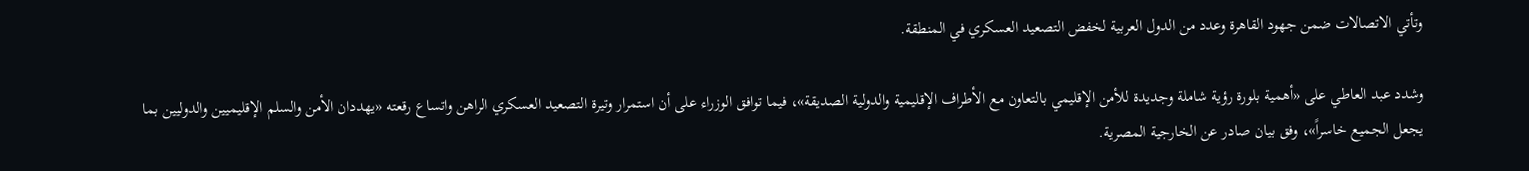وتأتي الاتصالات ضمن جهود القاهرة وعدد من الدول العربية لخفض التصعيد العسكري في المنطقة.

وشدد عبد العاطي على «أهمية بلورة رؤية شاملة وجديدة للأمن الإقليمي بالتعاون مع الأطراف الإقليمية والدولية الصديقة»، فيما توافق الوزراء على أن استمرار وتيرة التصعيد العسكري الراهن واتساع رقعته «يهددان الأمن والسلم الإقليميين والدوليين بما يجعل الجميع خاسراً»، وفق بيان صادر عن الخارجية المصرية.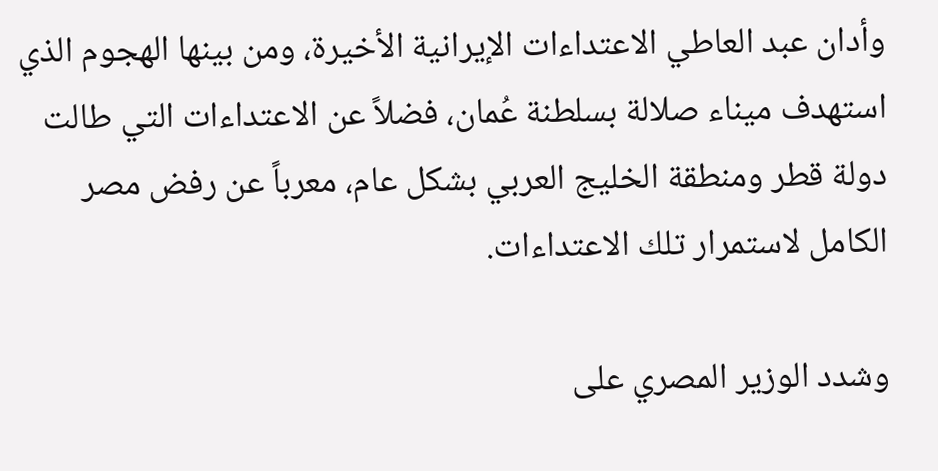وأدان عبد العاطي الاعتداءات الإيرانية الأخيرة، ومن بينها الهجوم الذي استهدف ميناء صلالة بسلطنة عُمان، فضلاً عن الاعتداءات التي طالت دولة قطر ومنطقة الخليج العربي بشكل عام، معرباً عن رفض مصر الكامل لاستمرار تلك الاعتداءات.

وشدد الوزير المصري على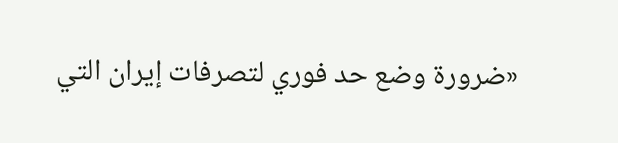«ضرورة وضع حد فوري لتصرفات إيران التي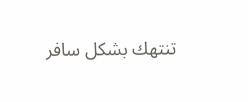تنتهك بشكل سافر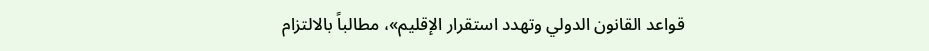قواعد القانون الدولي وتهدد استقرار الإقليم»، مطالباً بالالتزام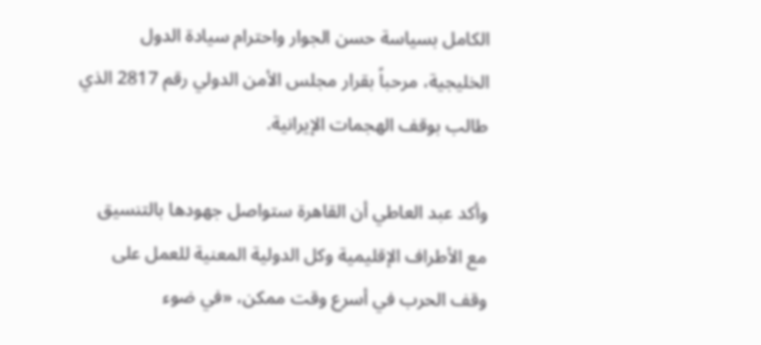الكامل بسياسة حسن الجوار واحترام سيادة الدول الخليجية، مرحباً بقرار مجلس الأمن الدولي رقم 2817 الذي طالب بوقف الهجمات الإيرانية.

وأكد عبد العاطي أن القاهرة ستواصل جهودها بالتنسيق مع الأطراف الإقليمية وكل الدولية المعنية للعمل على وقف الحرب في أسرع وقت ممكن، «في ضوء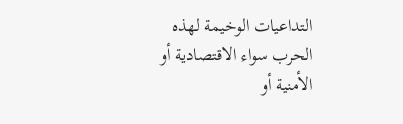التداعيات الوخيمة لهذه الحرب سواء الاقتصادية أو الأمنية أو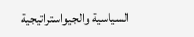السياسية والجيواستراتيجية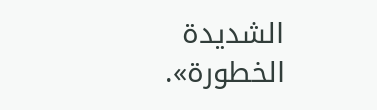الشديدة الخطورة».